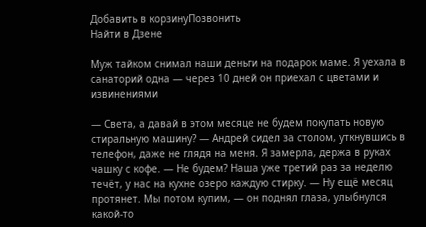Добавить в корзинуПозвонить
Найти в Дзене

Муж тайком снимал наши деньги на подарок маме. Я уехала в санаторий одна — через 10 дней он приехал с цветами и извинениями

— Света, а давай в этом месяце не будем покупать новую стиральную машину? — Андрей сидел за столом, уткнувшись в телефон, даже не глядя на меня. Я замерла, держа в руках чашку с кофе. — Не будем? Наша уже третий раз за неделю течёт, у нас на кухне озеро каждую стирку. — Ну ещё месяц протянет. Мы потом купим, — он поднял глаза, улыбнулся какой-то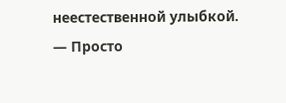неестественной улыбкой. — Просто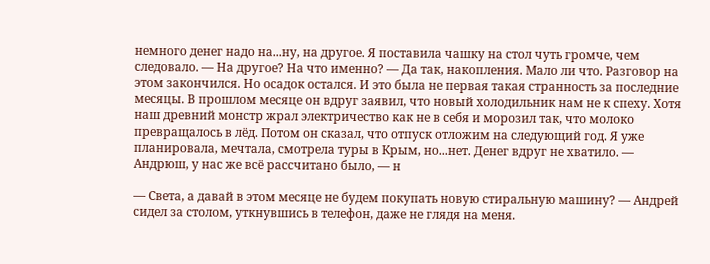немного денег надо на...ну, на другое. Я поставила чашку на стол чуть громче, чем следовало. — На другое? На что именно? — Да так, накопления. Мало ли что. Разговор на этом закончился. Но осадок остался. И это была не первая такая странность за последние месяцы. В прошлом месяце он вдруг заявил, что новый холодильник нам не к спеху. Хотя наш древний монстр жрал электричество как не в себя и морозил так, что молоко превращалось в лёд. Потом он сказал, что отпуск отложим на следующий год. Я уже планировала, мечтала, смотрела туры в Крым, но...нет. Денег вдруг не хватило. — Андрюш, у нас же всё рассчитано было, — н

— Света, а давай в этом месяце не будем покупать новую стиральную машину? — Андрей сидел за столом, уткнувшись в телефон, даже не глядя на меня.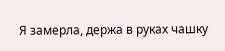Я замерла, держа в руках чашку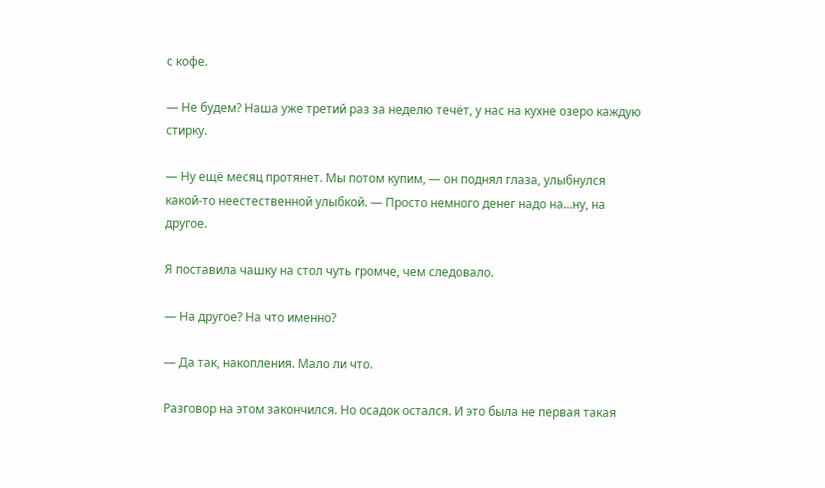с кофе.

— Не будем? Наша уже третий раз за неделю течёт, у нас на кухне озеро каждую стирку.

— Ну ещё месяц протянет. Мы потом купим, — он поднял глаза, улыбнулся какой-то неестественной улыбкой. — Просто немного денег надо на...ну, на другое.

Я поставила чашку на стол чуть громче, чем следовало.

— На другое? На что именно?

— Да так, накопления. Мало ли что.

Разговор на этом закончился. Но осадок остался. И это была не первая такая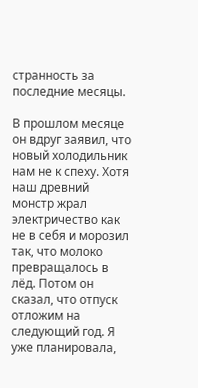странность за последние месяцы.

В прошлом месяце он вдруг заявил, что новый холодильник нам не к спеху. Хотя наш древний монстр жрал электричество как не в себя и морозил так, что молоко превращалось в лёд. Потом он сказал, что отпуск отложим на следующий год. Я уже планировала,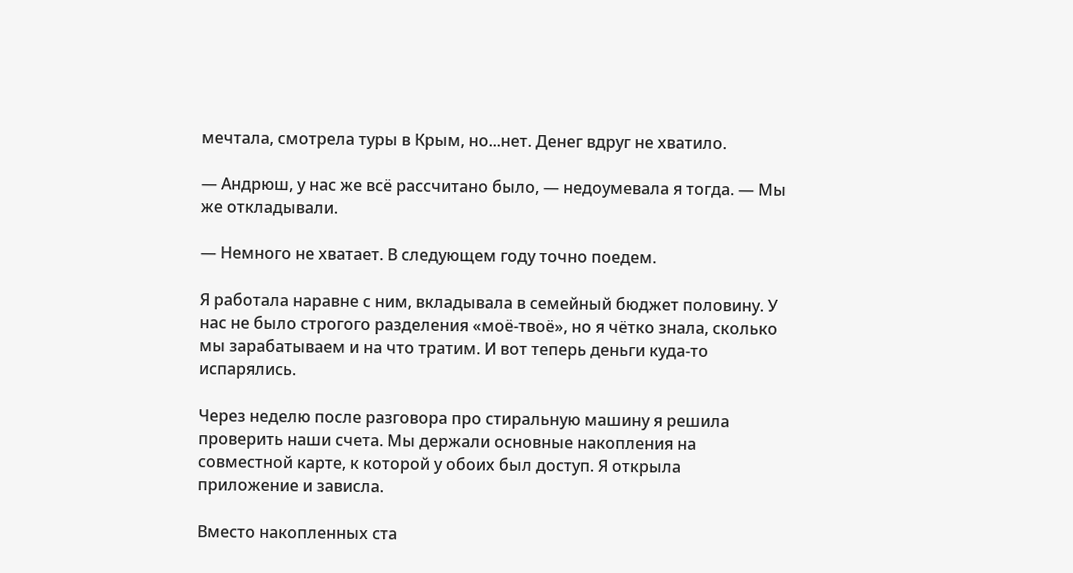мечтала, смотрела туры в Крым, но...нет. Денег вдруг не хватило.

— Андрюш, у нас же всё рассчитано было, — недоумевала я тогда. — Мы же откладывали.

— Немного не хватает. В следующем году точно поедем.

Я работала наравне с ним, вкладывала в семейный бюджет половину. У нас не было строгого разделения «моё-твоё», но я чётко знала, сколько мы зарабатываем и на что тратим. И вот теперь деньги куда-то испарялись.

Через неделю после разговора про стиральную машину я решила проверить наши счета. Мы держали основные накопления на совместной карте, к которой у обоих был доступ. Я открыла приложение и зависла.

Вместо накопленных ста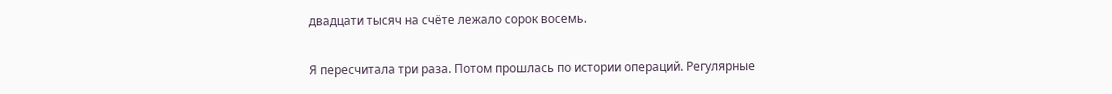двадцати тысяч на счёте лежало сорок восемь.

Я пересчитала три раза. Потом прошлась по истории операций. Регулярные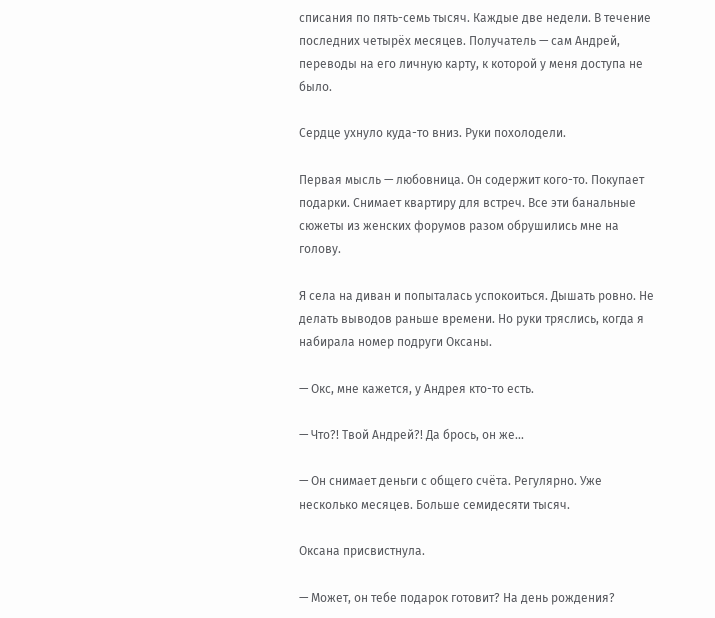списания по пять-семь тысяч. Каждые две недели. В течение последних четырёх месяцев. Получатель — сам Андрей, переводы на его личную карту, к которой у меня доступа не было.

Сердце ухнуло куда-то вниз. Руки похолодели.

Первая мысль — любовница. Он содержит кого-то. Покупает подарки. Снимает квартиру для встреч. Все эти банальные сюжеты из женских форумов разом обрушились мне на голову.

Я села на диван и попыталась успокоиться. Дышать ровно. Не делать выводов раньше времени. Но руки тряслись, когда я набирала номер подруги Оксаны.

— Окс, мне кажется, у Андрея кто-то есть.

— Что?! Твой Андрей?! Да брось, он же...

— Он снимает деньги с общего счёта. Регулярно. Уже несколько месяцев. Больше семидесяти тысяч.

Оксана присвистнула.

— Может, он тебе подарок готовит? На день рождения?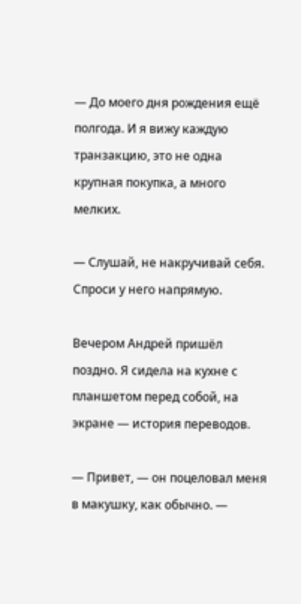— До моего дня рождения ещё полгода. И я вижу каждую транзакцию, это не одна крупная покупка, а много мелких.

— Слушай, не накручивай себя. Спроси у него напрямую.

Вечером Андрей пришёл поздно. Я сидела на кухне с планшетом перед собой, на экране — история переводов.

— Привет, — он поцеловал меня в макушку, как обычно. —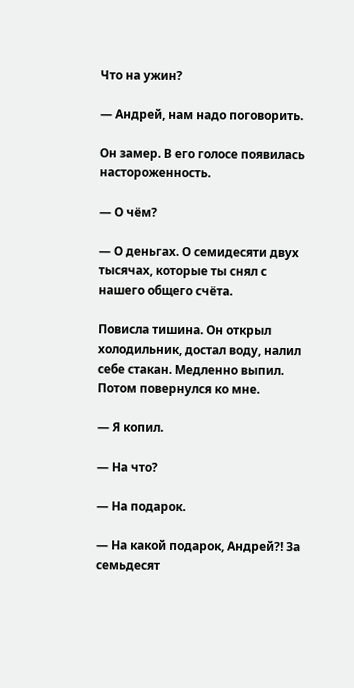Что на ужин?

— Андрей, нам надо поговорить.

Он замер. В его голосе появилась настороженность.

— О чём?

— О деньгах. О семидесяти двух тысячах, которые ты снял с нашего общего счёта.

Повисла тишина. Он открыл холодильник, достал воду, налил себе стакан. Медленно выпил. Потом повернулся ко мне.

— Я копил.

— На что?

— На подарок.

— На какой подарок, Андрей?! За семьдесят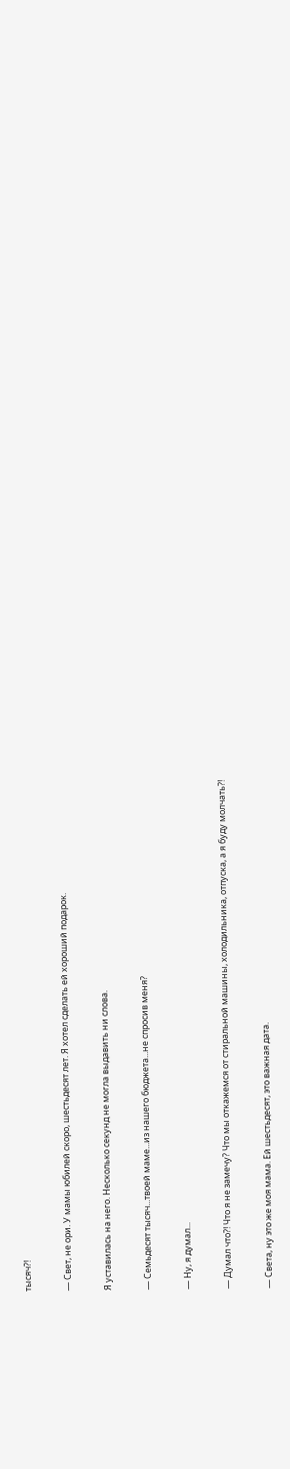тысяч?!

— Свет, не ори. У мамы юбилей скоро, шестьдесят лет. Я хотел сделать ей хороший подарок.

Я уставилась на него. Несколько секунд не могла выдавить ни слова.

— Семьдесят тысяч...твоей маме...из нашего бюджета...не спросив меня?

— Ну, я думал...

— Думал что?! Что я не замечу? Что мы откажемся от стиральной машины, холодильника, отпуска, а я буду молчать?!

— Света, ну это же моя мама. Ей шестьдесят, это важная дата.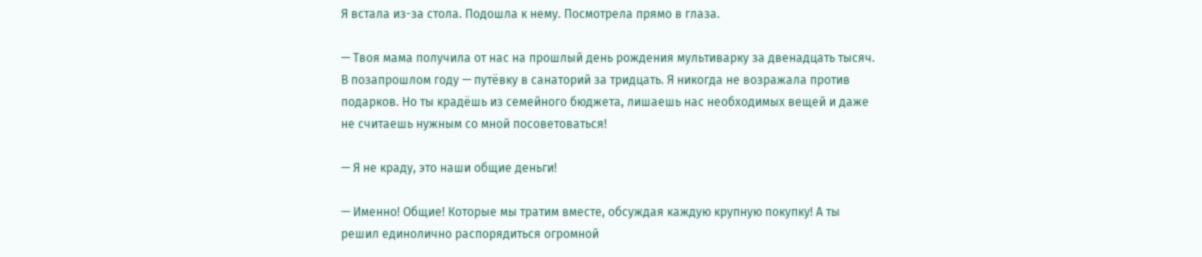Я встала из-за стола. Подошла к нему. Посмотрела прямо в глаза.

— Твоя мама получила от нас на прошлый день рождения мультиварку за двенадцать тысяч. В позапрошлом году — путёвку в санаторий за тридцать. Я никогда не возражала против подарков. Но ты крадёшь из семейного бюджета, лишаешь нас необходимых вещей и даже не считаешь нужным со мной посоветоваться!

— Я не краду, это наши общие деньги!

— Именно! Общие! Которые мы тратим вместе, обсуждая каждую крупную покупку! А ты решил единолично распорядиться огромной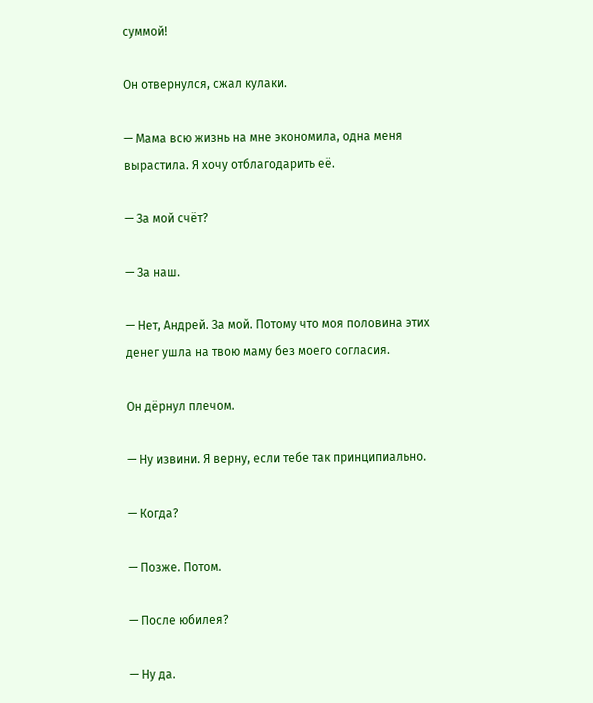суммой!

Он отвернулся, сжал кулаки.

— Мама всю жизнь на мне экономила, одна меня вырастила. Я хочу отблагодарить её.

— За мой счёт?

— За наш.

— Нет, Андрей. За мой. Потому что моя половина этих денег ушла на твою маму без моего согласия.

Он дёрнул плечом.

— Ну извини. Я верну, если тебе так принципиально.

— Когда?

— Позже. Потом.

— После юбилея?

— Ну да.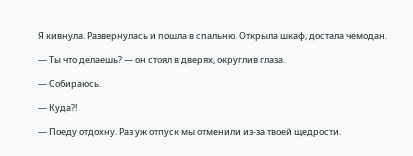Я кивнула. Развернулась и пошла в спальню. Открыла шкаф, достала чемодан.

— Ты что делаешь? — он стоял в дверях, округлив глаза.

— Собираюсь.

— Куда?!

— Поеду отдохну. Раз уж отпуск мы отменили из-за твоей щедрости.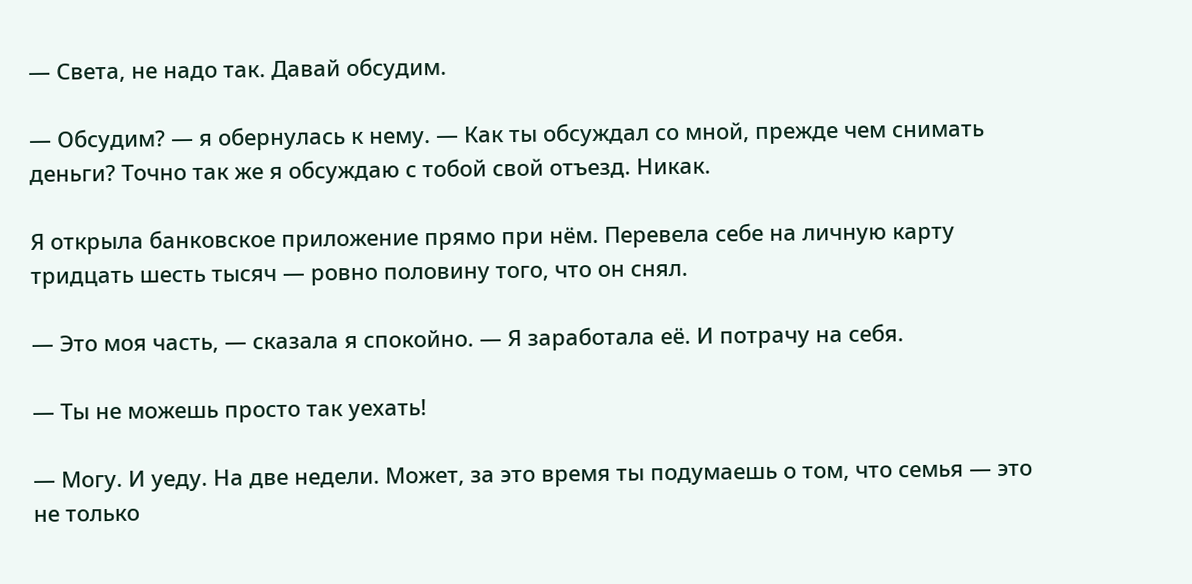— Света, не надо так. Давай обсудим.

— Обсудим? — я обернулась к нему. — Как ты обсуждал со мной, прежде чем снимать деньги? Точно так же я обсуждаю с тобой свой отъезд. Никак.

Я открыла банковское приложение прямо при нём. Перевела себе на личную карту тридцать шесть тысяч — ровно половину того, что он снял.

— Это моя часть, — сказала я спокойно. — Я заработала её. И потрачу на себя.

— Ты не можешь просто так уехать!

— Могу. И уеду. На две недели. Может, за это время ты подумаешь о том, что семья — это не только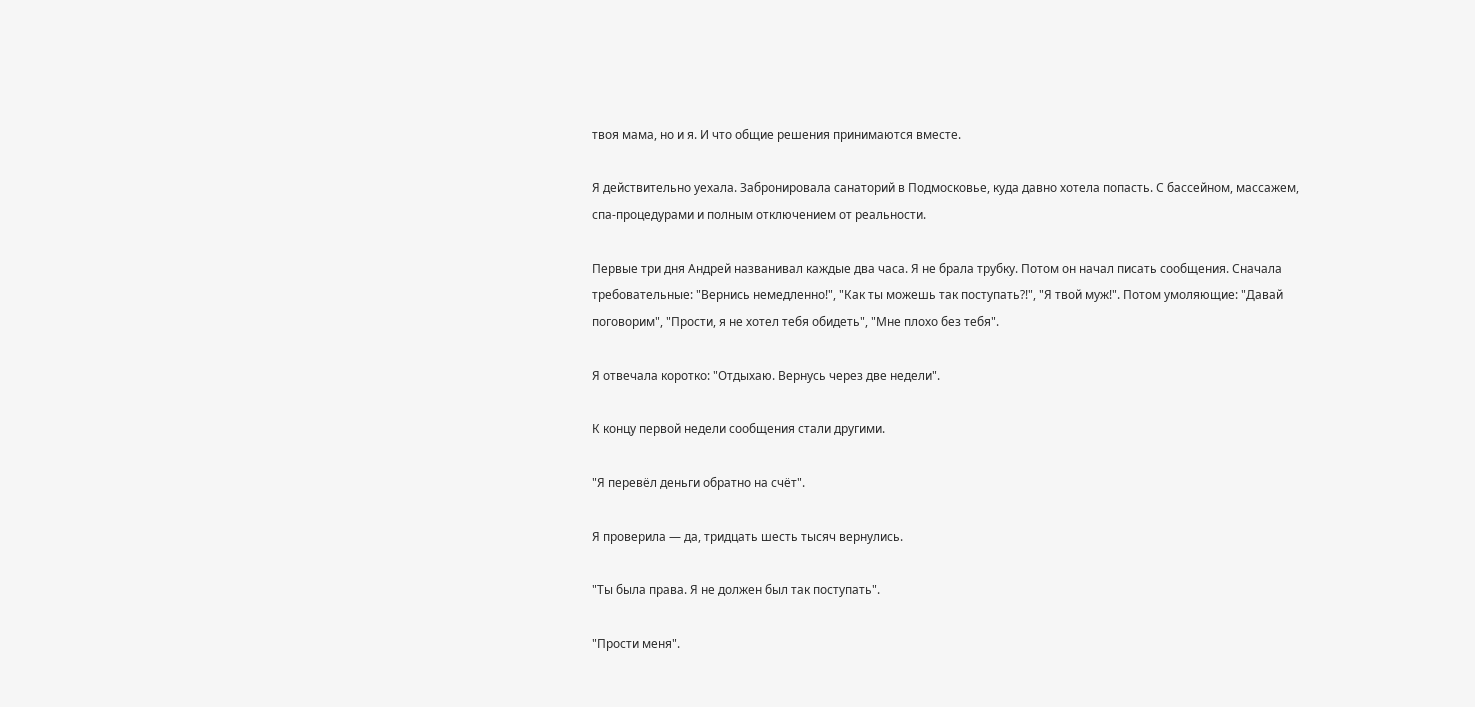твоя мама, но и я. И что общие решения принимаются вместе.

Я действительно уехала. Забронировала санаторий в Подмосковье, куда давно хотела попасть. С бассейном, массажем, спа-процедурами и полным отключением от реальности.

Первые три дня Андрей названивал каждые два часа. Я не брала трубку. Потом он начал писать сообщения. Сначала требовательные: "Вернись немедленно!", "Как ты можешь так поступать?!", "Я твой муж!". Потом умоляющие: "Давай поговорим", "Прости, я не хотел тебя обидеть", "Мне плохо без тебя".

Я отвечала коротко: "Отдыхаю. Вернусь через две недели".

К концу первой недели сообщения стали другими.

"Я перевёл деньги обратно на счёт".

Я проверила — да, тридцать шесть тысяч вернулись.

"Ты была права. Я не должен был так поступать".

"Прости меня".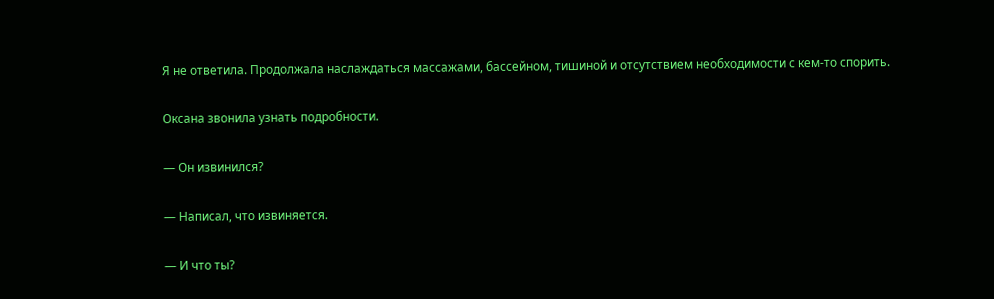Я не ответила. Продолжала наслаждаться массажами, бассейном, тишиной и отсутствием необходимости с кем-то спорить.

Оксана звонила узнать подробности.

— Он извинился?

— Написал, что извиняется.

— И что ты?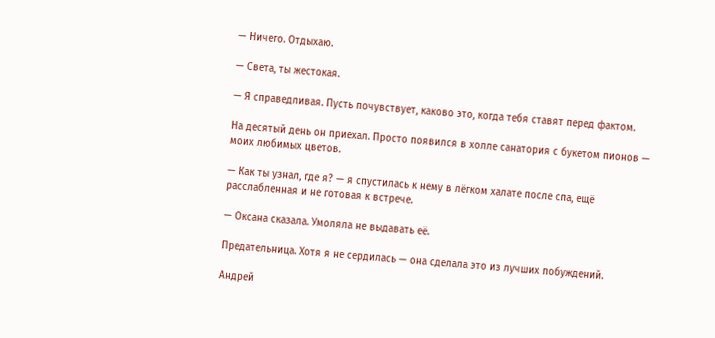— Ничего. Отдыхаю.

— Света, ты жестокая.

— Я справедливая. Пусть почувствует, каково это, когда тебя ставят перед фактом.

На десятый день он приехал. Просто появился в холле санатория с букетом пионов — моих любимых цветов.

— Как ты узнал, где я? — я спустилась к нему в лёгком халате после спа, ещё расслабленная и не готовая к встрече.

— Оксана сказала. Умоляла не выдавать её.

Предательница. Хотя я не сердилась — она сделала это из лучших побуждений.

Андрей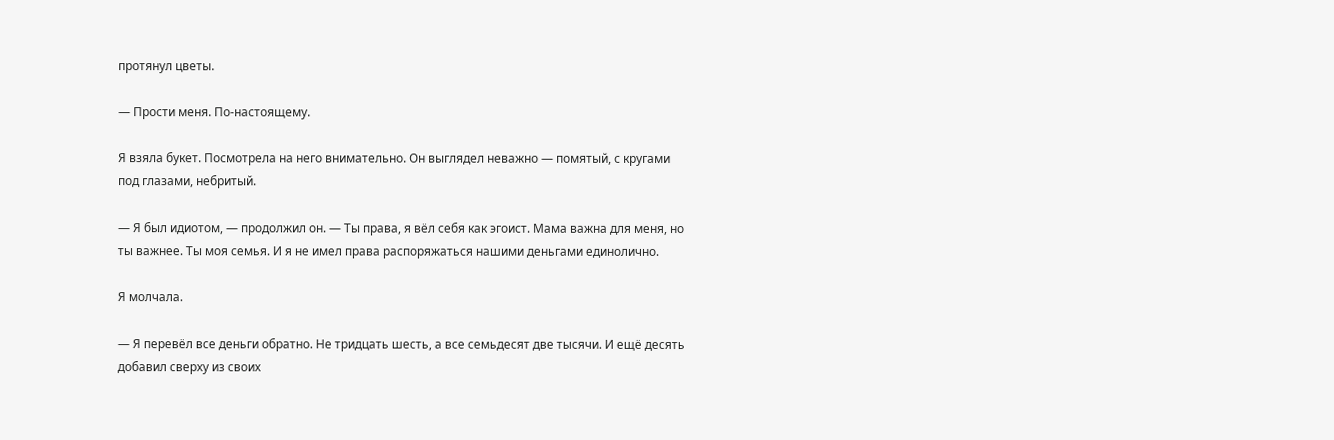протянул цветы.

— Прости меня. По-настоящему.

Я взяла букет. Посмотрела на него внимательно. Он выглядел неважно — помятый, с кругами под глазами, небритый.

— Я был идиотом, — продолжил он. — Ты права, я вёл себя как эгоист. Мама важна для меня, но ты важнее. Ты моя семья. И я не имел права распоряжаться нашими деньгами единолично.

Я молчала.

— Я перевёл все деньги обратно. Не тридцать шесть, а все семьдесят две тысячи. И ещё десять добавил сверху из своих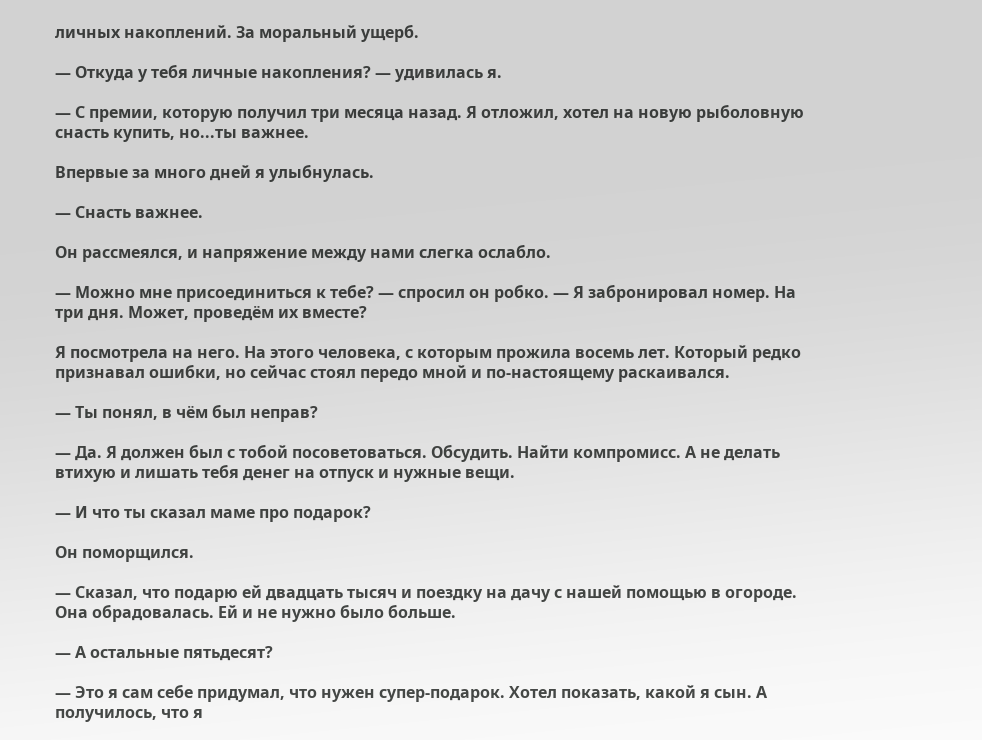личных накоплений. За моральный ущерб.

— Откуда у тебя личные накопления? — удивилась я.

— С премии, которую получил три месяца назад. Я отложил, хотел на новую рыболовную снасть купить, но...ты важнее.

Впервые за много дней я улыбнулась.

— Снасть важнее.

Он рассмеялся, и напряжение между нами слегка ослабло.

— Можно мне присоединиться к тебе? — спросил он робко. — Я забронировал номер. На три дня. Может, проведём их вместе?

Я посмотрела на него. На этого человека, с которым прожила восемь лет. Который редко признавал ошибки, но сейчас стоял передо мной и по-настоящему раскаивался.

— Ты понял, в чём был неправ?

— Да. Я должен был с тобой посоветоваться. Обсудить. Найти компромисс. А не делать втихую и лишать тебя денег на отпуск и нужные вещи.

— И что ты сказал маме про подарок?

Он поморщился.

— Сказал, что подарю ей двадцать тысяч и поездку на дачу с нашей помощью в огороде. Она обрадовалась. Ей и не нужно было больше.

— А остальные пятьдесят?

— Это я сам себе придумал, что нужен супер-подарок. Хотел показать, какой я сын. А получилось, что я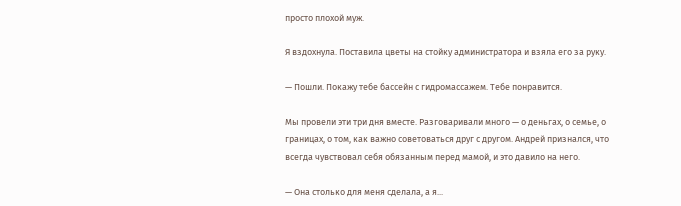просто плохой муж.

Я вздохнула. Поставила цветы на стойку администратора и взяла его за руку.

— Пошли. Покажу тебе бассейн с гидромассажем. Тебе понравится.

Мы провели эти три дня вместе. Разговаривали много — о деньгах, о семье, о границах, о том, как важно советоваться друг с другом. Андрей признался, что всегда чувствовал себя обязанным перед мамой, и это давило на него.

— Она столько для меня сделала, а я...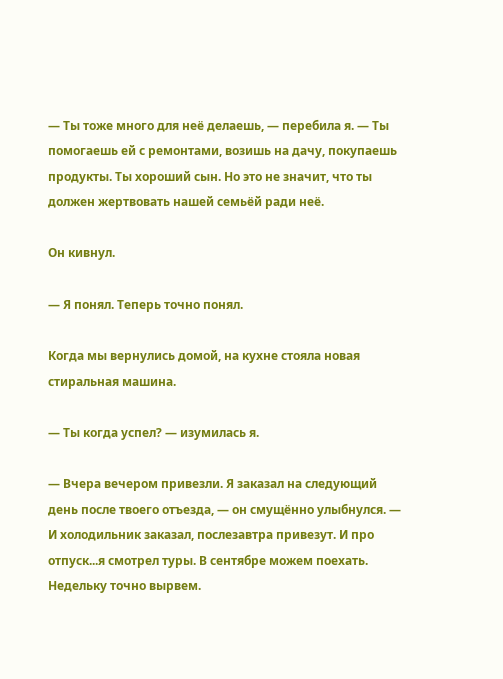— Ты тоже много для неё делаешь, — перебила я. — Ты помогаешь ей с ремонтами, возишь на дачу, покупаешь продукты. Ты хороший сын. Но это не значит, что ты должен жертвовать нашей семьёй ради неё.

Он кивнул.

— Я понял. Теперь точно понял.

Когда мы вернулись домой, на кухне стояла новая стиральная машина.

— Ты когда успел? — изумилась я.

— Вчера вечером привезли. Я заказал на следующий день после твоего отъезда, — он смущённо улыбнулся. — И холодильник заказал, послезавтра привезут. И про отпуск...я смотрел туры. В сентябре можем поехать. Недельку точно вырвем.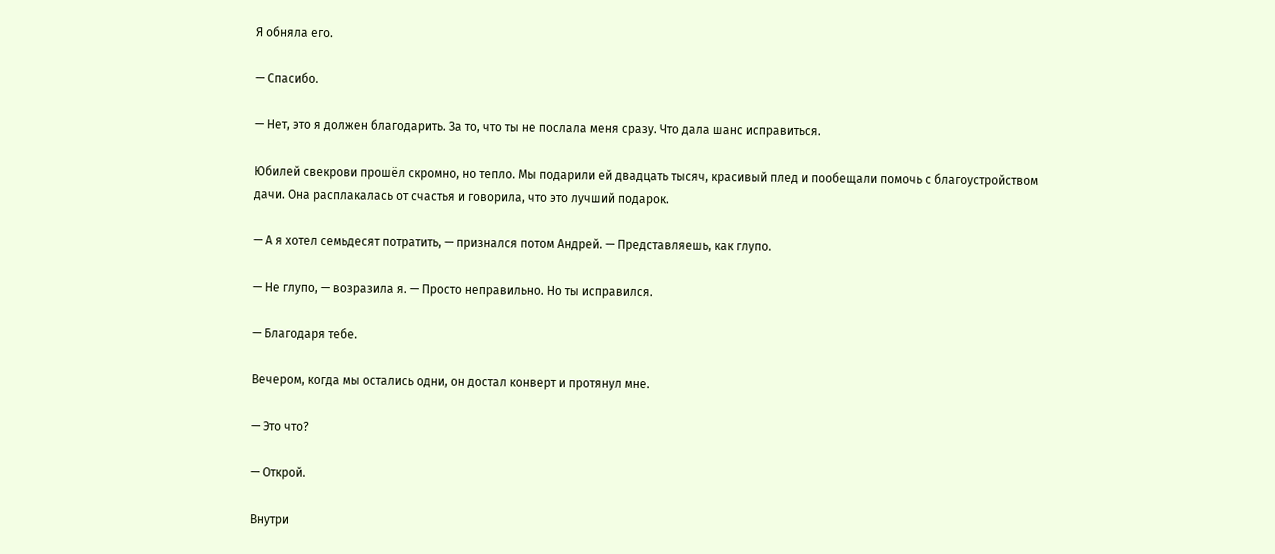Я обняла его.

— Спасибо.

— Нет, это я должен благодарить. За то, что ты не послала меня сразу. Что дала шанс исправиться.

Юбилей свекрови прошёл скромно, но тепло. Мы подарили ей двадцать тысяч, красивый плед и пообещали помочь с благоустройством дачи. Она расплакалась от счастья и говорила, что это лучший подарок.

— А я хотел семьдесят потратить, — признался потом Андрей. — Представляешь, как глупо.

— Не глупо, — возразила я. — Просто неправильно. Но ты исправился.

— Благодаря тебе.

Вечером, когда мы остались одни, он достал конверт и протянул мне.

— Это что?

— Открой.

Внутри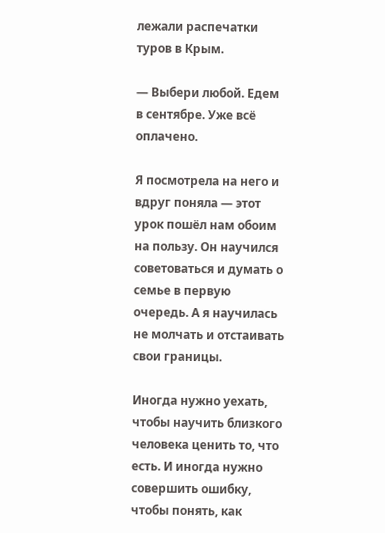лежали распечатки туров в Крым.

— Выбери любой. Едем в сентябре. Уже всё оплачено.

Я посмотрела на него и вдруг поняла — этот урок пошёл нам обоим на пользу. Он научился советоваться и думать о семье в первую очередь. А я научилась не молчать и отстаивать свои границы.

Иногда нужно уехать, чтобы научить близкого человека ценить то, что есть. И иногда нужно совершить ошибку, чтобы понять, как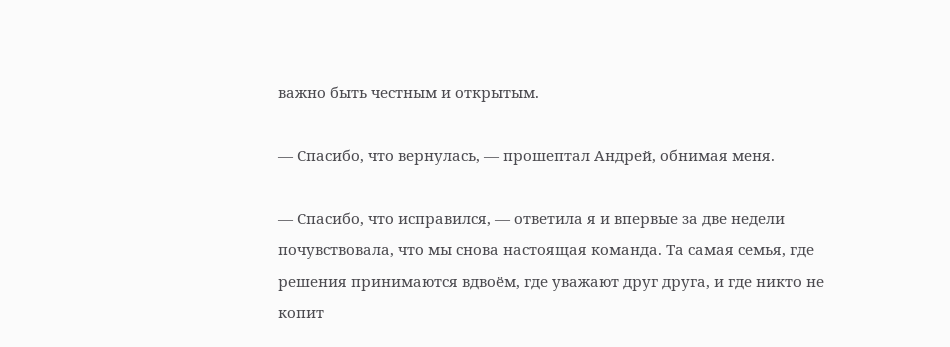важно быть честным и открытым.

— Спасибо, что вернулась, — прошептал Андрей, обнимая меня.

— Спасибо, что исправился, — ответила я и впервые за две недели почувствовала, что мы снова настоящая команда. Та самая семья, где решения принимаются вдвоём, где уважают друг друга, и где никто не копит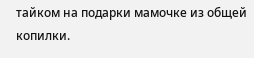тайком на подарки мамочке из общей копилки.